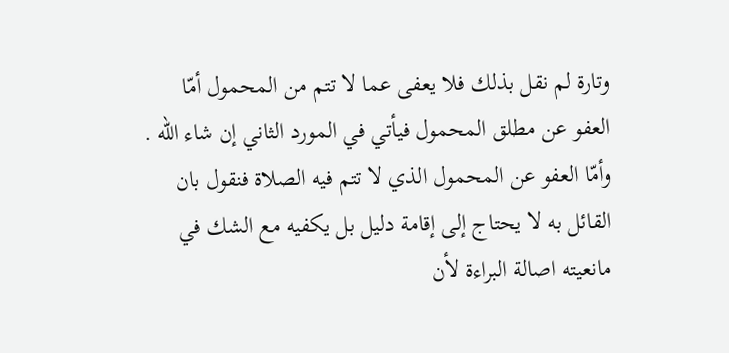وتارة لم نقل بذلك فلا يعفى عما لا تتم من المحمول أمّا العفو عن مطلق المحمول فيأتي في المورد الثاني إن شاء اللّه .
وأمّا العفو عن المحمول الذي لا تتم فيه الصلاة فنقول بان القائل به لا يحتاج إلى إقامة دليل بل يكفيه مع الشك في مانعيته اصالة البراءة لأن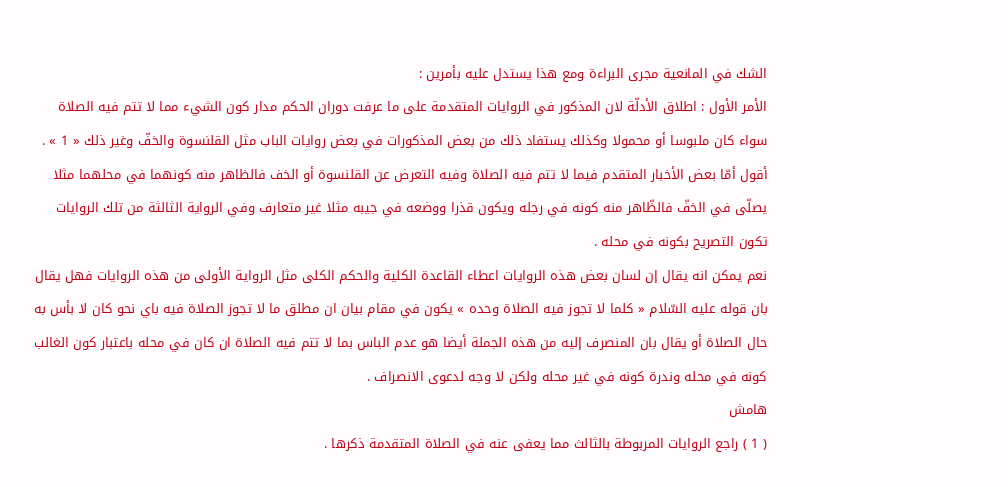الشك في المانعية مجرى البراءة ومع هذا يستدل عليه بأمرين :
الأمر الأول : اطلاق الأدلّة لان المذكور في الروايات المتقدمة على ما عرفت دوران الحكم مدار كون الشيء مما لا تتم فيه الصلاة سواء كان ملبوسا أو محمولا وكذلك يستفاد ذلك من بعض المذكورات في بعض روايات الباب مثل القلنسوة والخفّ وغير ذلك « 1 » .
أقول أمّا بعض الأخبار المتقدم فيما لا تتم فيه الصلاة وفيه التعرض عن القلنسوة أو الخف فالظاهر منه كونهما في محلهما مثلا يصلّى في الخفّ فالظّاهر منه كونه في رجله ويكون قذرا ووضعه في جيبه مثلا غير متعارف وفي الرواية الثالثة من تلك الروايات تكون التصريح بكونه في محله .
نعم يمكن انه يقال إن لسان بعض هذه الروايات اعطاء القاعدة الكلية والحكم الكلى مثل الرواية الأولى من هذه الروايات فهل يقال بان قوله عليه السّلام « كلما لا تجوز فيه الصلاة وحده » يكون في مقام بيان ان مطلق ما لا تجوز الصلاة فيه باي نحو كان لا بأس به حال الصلاة أو يقال بان المنصرف إليه من هذه الجملة أيضا هو عدم الباس بما لا تتم فيه الصلاة ان كان في محله باعتبار كون الغالب كونه في محله وندرة كونه في غير محله ولكن لا وجه لدعوى الانصراف .
هامش
( 1 ) راجع الروايات المربوطة بالثالث مما يعفى عنه في الصلاة المتقدمة ذكرها .